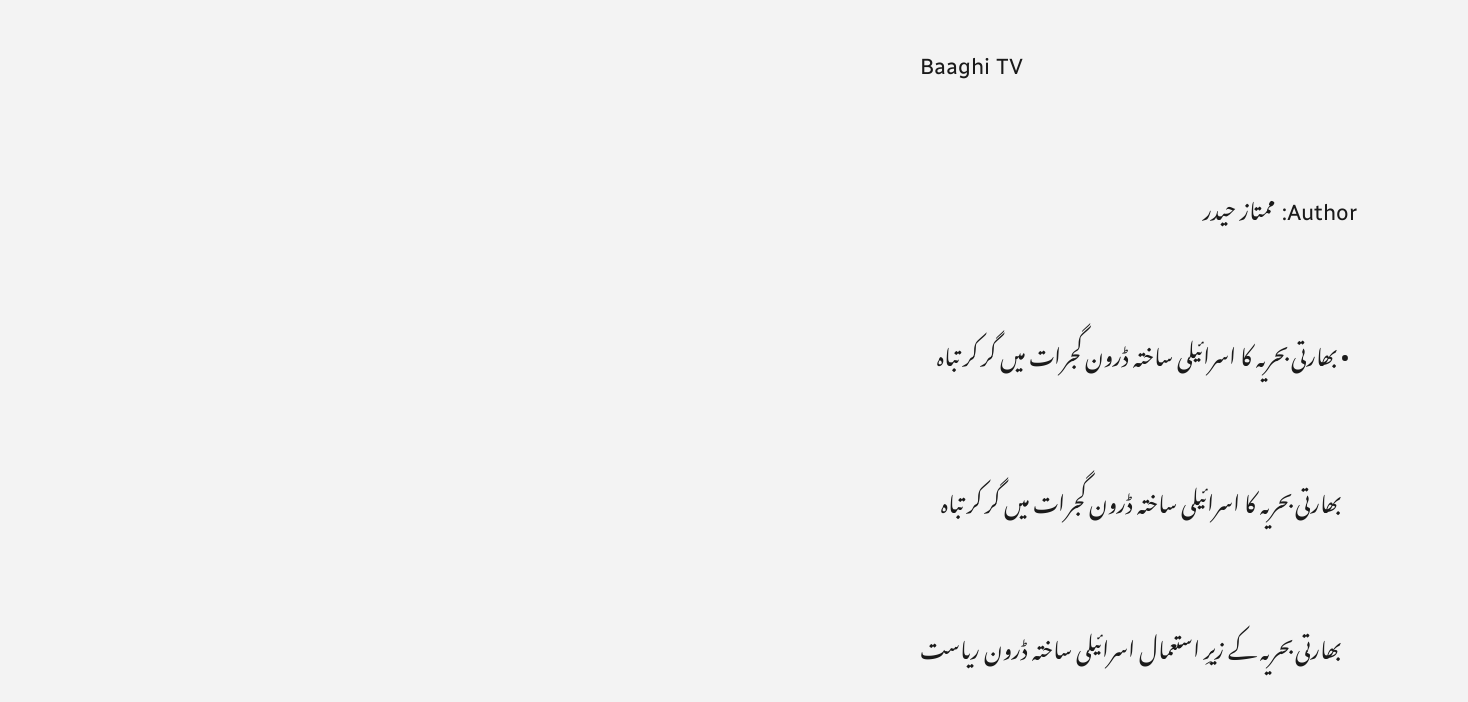Baaghi TV

Author: ممتاز حیدر

  • بھارتی بحریہ کا اسرائیلی ساختہ ڈرون گجرات میں گر کر تباہ

    بھارتی بحریہ کا اسرائیلی ساختہ ڈرون گجرات میں گر کر تباہ

    بھارتی بحریہ کے زیرِ استعمال اسرائیلی ساختہ ڈرون ریاست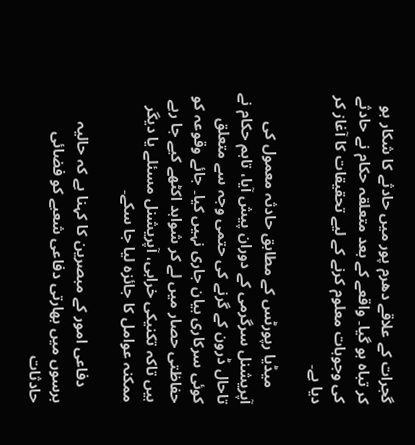گجرات کے علاقے دھرم پور میں حادثے کا شکار ہو کر تباہ ہو گیا۔ واقعے کے بعد متعلقہ حکام نے حادثے کی وجوہات معلوم کرنے کے لیے تحقیقات کا آغاز کر دیا ہے۔

    میڈیا رپورٹس کے مطابق حادثہ معمول کی آپریشنل سرگرمی کے دوران پیش آیا، تاہم حکام نے تاحال ڈرون کے گرنے کی حتمی وجہ سے متعلق کوئی سرکاری بیان جاری نہیں کیا۔ جائے وقوعہ کو حفاظتی حصار میں لے کر شواہد اکٹھے کیے جا رہے ہیں تاکہ تکنیکی خرابی، آپریشنل مسئلے یا دیگر ممکنہ عوامل کا جائزہ لیا جا سکے۔

    دفاعی امور کے مبصرین کا کہنا ہے کہ حالیہ برسوں میں بھارتی دفاعی شعبے کو فضائی حادثات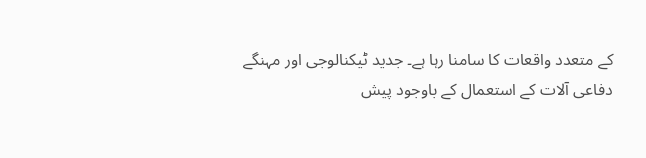کے متعدد واقعات کا سامنا رہا ہے۔ جدید ٹیکنالوجی اور مہنگے دفاعی آلات کے استعمال کے باوجود پیش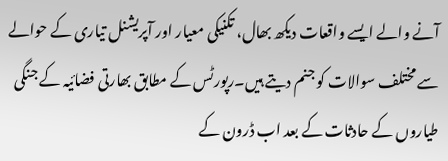آنے والے ایسے واقعات دیکھ بھال، تکنیکی معیار اور آپریشنل تیاری کے حوالے سے مختلف سوالات کو جنم دیتے ہیں۔رپورٹس کے مطابق بھارتی فضائیہ کے جنگی طیاروں کے حادثات کے بعد اب ڈرون کے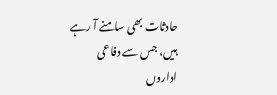حادثات بھی سامنے آ رہے ہیں، جس سے دفاعی اداروں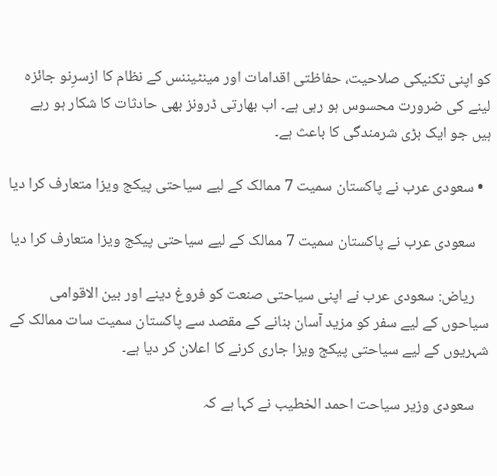کو اپنی تکنیکی صلاحیت، حفاظتی اقدامات اور مینٹیننس کے نظام کا ازسرِنو جائزہ لینے کی ضرورت محسوس ہو رہی ہے۔ اب بھارتی ڈرونز بھی حادثات کا شکار ہو رہے ہیں جو ایک بڑی شرمندگی کا باعث ہے۔

  • سعودی عرب نے پاکستان سمیت 7 ممالک کے لیے سیاحتی پیکج ویزا متعارف کرا دیا

    سعودی عرب نے پاکستان سمیت 7 ممالک کے لیے سیاحتی پیکج ویزا متعارف کرا دیا

    ریاض: سعودی عرب نے اپنی سیاحتی صنعت کو فروغ دینے اور بین الاقوامی سیاحوں کے لیے سفر کو مزید آسان بنانے کے مقصد سے پاکستان سمیت سات ممالک کے شہریوں کے لیے سیاحتی پیکج ویزا جاری کرنے کا اعلان کر دیا ہے۔

    سعودی وزیر سیاحت احمد الخطیب نے کہا ہے کہ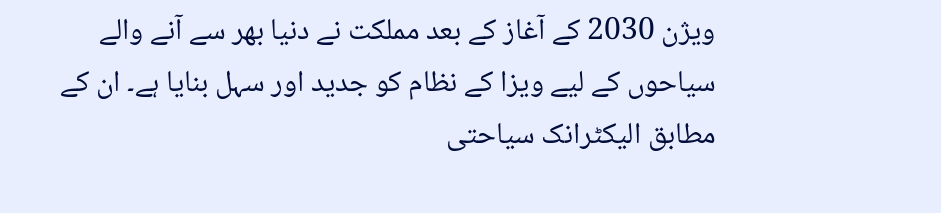ویژن 2030 کے آغاز کے بعد مملکت نے دنیا بھر سے آنے والے سیاحوں کے لیے ویزا کے نظام کو جدید اور سہل بنایا ہے۔ ان کے مطابق الیکٹرانک سیاحتی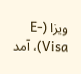ویزا (E-Visa)، آمد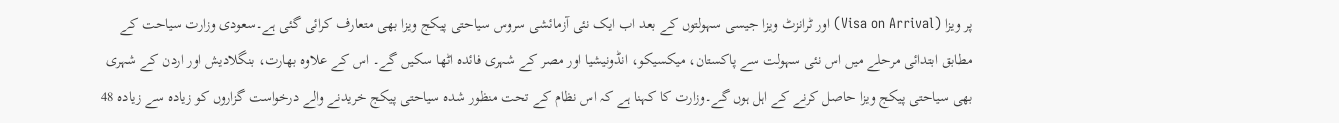پر ویزا (Visa on Arrival) اور ٹرانزٹ ویزا جیسی سہولتوں کے بعد اب ایک نئی آزمائشی سروس سیاحتی پیکج ویزا بھی متعارف کرائی گئی ہے۔سعودی وزارت سیاحت کے مطابق ابتدائی مرحلے میں اس نئی سہولت سے پاکستان، میکسیکو، انڈونیشیا اور مصر کے شہری فائدہ اٹھا سکیں گے۔ اس کے علاوہ بھارت، بنگلادیش اور اردن کے شہری بھی سیاحتی پیکج ویزا حاصل کرنے کے اہل ہوں گے۔وزارت کا کہنا ہے کہ اس نظام کے تحت منظور شدہ سیاحتی پیکج خریدنے والے درخواست گزاروں کو زیادہ سے زیادہ 48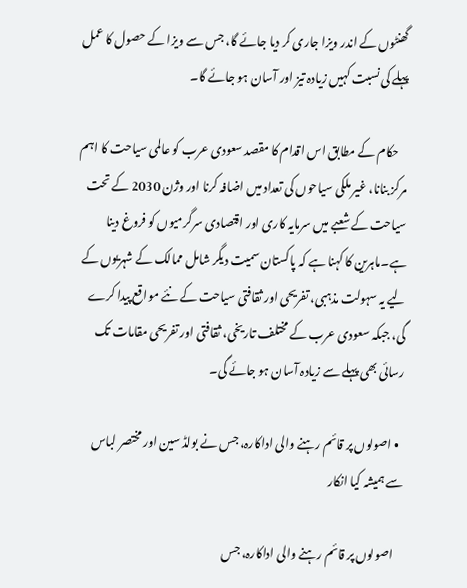گھنٹوں کے اندر ویزا جاری کر دیا جائے گا، جس سے ویزا کے حصول کا عمل پہلے کی نسبت کہیں زیادہ تیز اور آسان ہو جائے گا۔

    حکام کے مطابق اس اقدام کا مقصد سعودی عرب کو عالمی سیاحت کا اہم مرکز بنانا، غیر ملکی سیاحوں کی تعداد میں اضافہ کرنا اور وژن 2030 کے تحت سیاحت کے شعبے میں سرمایہ کاری اور اقتصادی سرگرمیوں کو فروغ دینا ہے۔ماہرین کا کہنا ہے کہ پاکستان سمیت دیگر شامل ممالک کے شہریوں کے لیے یہ سہولت مذہبی، تفریحی اور ثقافتی سیاحت کے نئے مواقع پیدا کرے گی، جبکہ سعودی عرب کے مختلف تاریخی، ثقافتی اور تفریحی مقامات تک رسائی بھی پہلے سے زیادہ آسان ہو جائے گی۔

  • اصولوں پر قائم رہنے والی اداکارہ، جس نے بولڈ سین اور مختصر لباس سے ہمیشہ کیا انکار

    اصولوں پر قائم رہنے والی اداکارہ، جس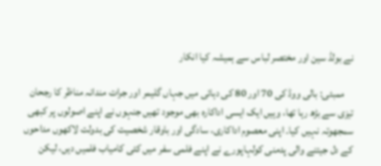نے بولڈ سین اور مختصر لباس سے ہمیشہ کیا انکار

    ممبئی: بالی ووڈ کی 70 اور 80 کی دہائی میں جہاں گلیمر اور جرات مندانہ مناظر کا رجحان تیزی سے بڑھ رہا تھا، وہیں ایک ایسی اداکارہ بھی موجود تھیں جنہوں نے اپنے اصولوں پر کبھی سمجھوتہ نہیں کیا۔ اپنی معصوم اداکاری، سادگی اور باوقار شخصیت کی بدولت لاکھوں مداحوں کے دل جیتنے والی پدمنی کولہاپورے نے اپنے فلمی سفر میں کئی کامیاب فلمیں دیں، لیکن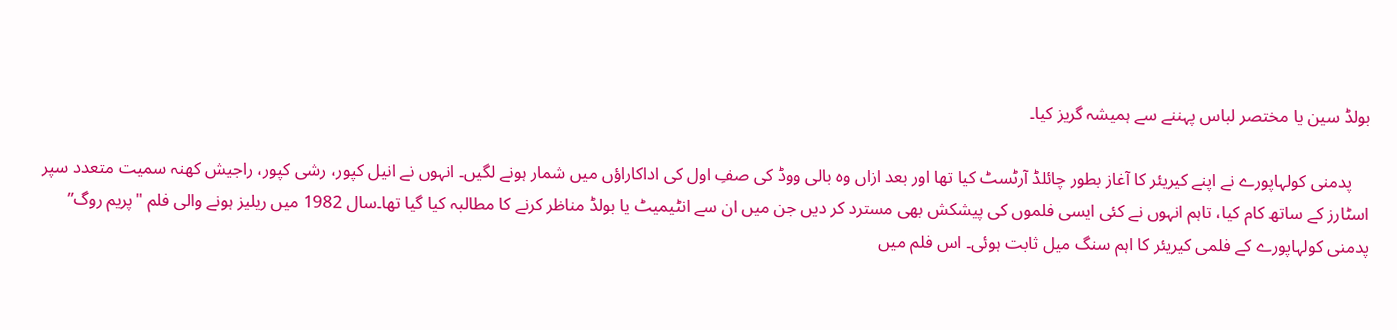بولڈ سین یا مختصر لباس پہننے سے ہمیشہ گریز کیا۔

    پدمنی کولہاپورے نے اپنے کیریئر کا آغاز بطور چائلڈ آرٹسٹ کیا تھا اور بعد ازاں وہ بالی ووڈ کی صفِ اول کی اداکاراؤں میں شمار ہونے لگیں۔ انہوں نے انیل کپور، رشی کپور، راجیش کھنہ سمیت متعدد سپر اسٹارز کے ساتھ کام کیا، تاہم انہوں نے کئی ایسی فلموں کی پیشکش بھی مسترد کر دیں جن میں ان سے انٹیمیٹ یا بولڈ مناظر کرنے کا مطالبہ کیا گیا تھا۔سال 1982 میں ریلیز ہونے والی فلم "پریم روگ” پدمنی کولہاپورے کے فلمی کیریئر کا اہم سنگ میل ثابت ہوئی۔ اس فلم میں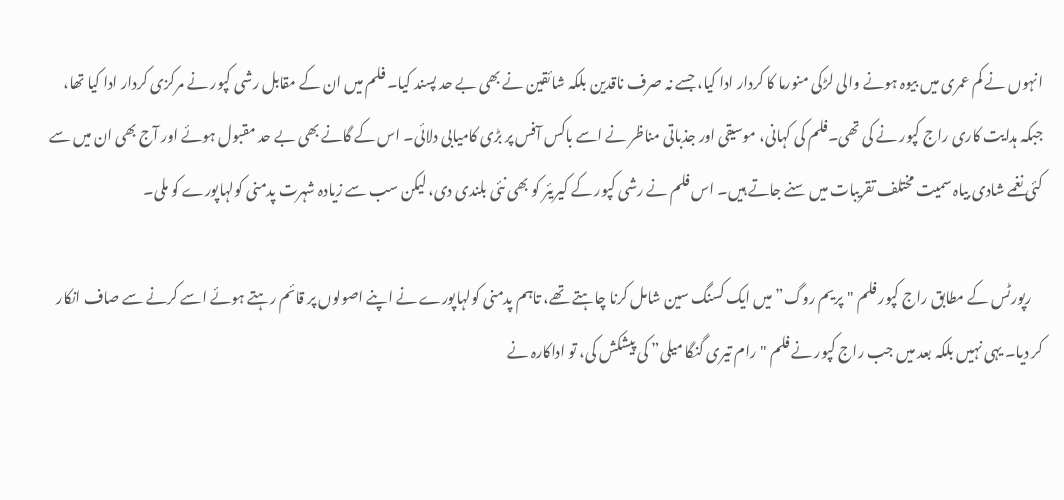انہوں نے کم عمری میں بیوہ ہونے والی لڑکی منورما کا کردار ادا کیا، جسے نہ صرف ناقدین بلکہ شائقین نے بھی بے حد پسند کیا۔ فلم میں ان کے مقابل رشی کپور نے مرکزی کردار ادا کیا تھا، جبکہ ہدایت کاری راج کپور نے کی تھی۔فلم کی کہانی، موسیقی اور جذباتی مناظر نے اسے باکس آفس پر بڑی کامیابی دلائی۔ اس کے گانے بھی بے حد مقبول ہوئے اور آج بھی ان میں سے کئی نغمے شادی بیاہ سمیت مختلف تقریبات میں سنے جاتے ہیں۔ اس فلم نے رشی کپور کے کیریئر کو بھی نئی بلندی دی، لیکن سب سے زیادہ شہرت پدمنی کولہاپورے کو ملی۔

    رپورٹس کے مطابق راج کپور فلم "پریم روگ” میں ایک کسنگ سین شامل کرنا چاہتے تھے، تاہم پدمنی کولہاپورے نے اپنے اصولوں پر قائم رہتے ہوئے اسے کرنے سے صاف انکار کر دیا۔ یہی نہیں بلکہ بعد میں جب راج کپور نے فلم "رام تیری گنگا میلی” کی پیشکش کی، تو اداکارہ نے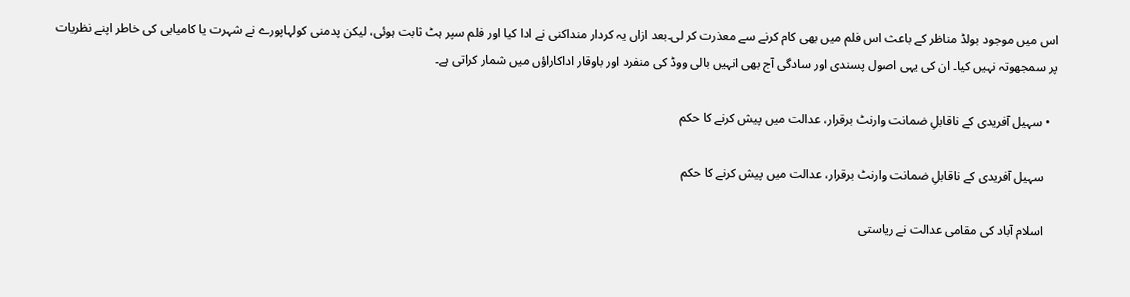اس میں موجود بولڈ مناظر کے باعث اس فلم میں بھی کام کرنے سے معذرت کر لی۔بعد ازاں یہ کردار منداکنی نے ادا کیا اور فلم سپر ہٹ ثابت ہوئی، لیکن پدمنی کولہاپورے نے شہرت یا کامیابی کی خاطر اپنے نظریات پر سمجھوتہ نہیں کیا۔ ان کی یہی اصول پسندی اور سادگی آج بھی انہیں بالی ووڈ کی منفرد اور باوقار اداکاراؤں میں شمار کراتی ہے۔

  • سہیل آفریدی کے ناقابلِ ضمانت وارنٹ برقرار، عدالت میں پیش کرنے کا حکم

    سہیل آفریدی کے ناقابلِ ضمانت وارنٹ برقرار، عدالت میں پیش کرنے کا حکم

    اسلام آباد کی مقامی عدالت نے ریاستی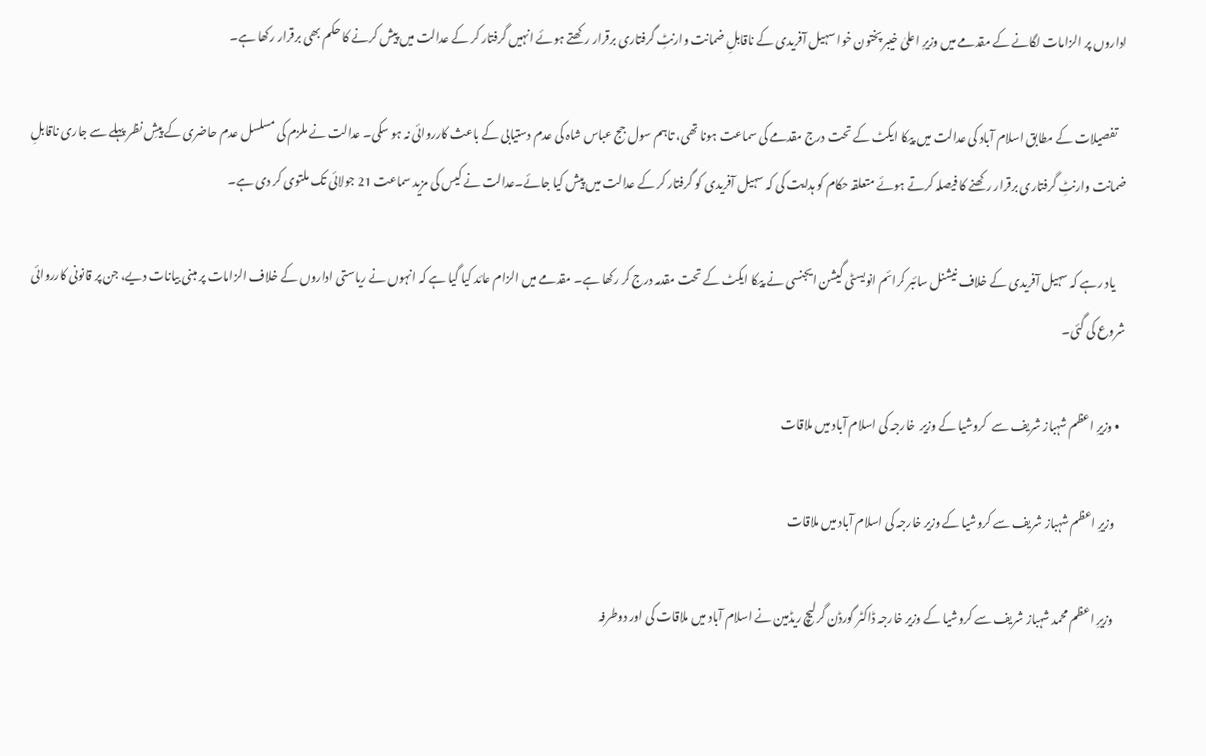اداروں پر الزامات لگانے کے مقدمے میں وزیرِ اعلیٰ خیبر پختون خوا سہیل آفریدی کے ناقابلِ ضمانت وارنٹِ گرفتاری برقرار رکھتے ہوئے انہیں گرفتار کر کے عدالت میں پیش کرنے کا حکم بھی برقرار رکھا ہے۔

    تفصیلات کے مطابق اسلام آباد کی عدالت میں پیکا ایکٹ کے تحت درج مقدمے کی سماعت ہونا تھی، تاہم سول جج عباس شاہ کی عدم دستیابی کے باعث کارروائی نہ ہو سکی۔ عدالت نے ملزم کی مسلسل عدم حاضری کے پیشِ نظر پہلے سے جاری ناقابلِ ضمانت وارنٹِ گرفتاری برقرار رکھنے کا فیصلہ کرتے ہوئے متعلقہ حکام کو ہدایت کی کہ سہیل آفریدی کو گرفتار کر کے عدالت میں پیش کیا جائے۔عدالت نے کیس کی مزید سماعت 21 جولائی تک ملتوی کر دی ہے۔

    یاد رہے کہ سہیل آفریدی کے خلاف نیشنل سائبر کرائم انویسٹی گیشن ایجنسی نے پیکا ایکٹ کے تحت مقدمہ درج کر رکھا ہے۔ مقدمے میں الزام عائد کیا گیا ہے کہ انہوں نے ریاستی اداروں کے خلاف الزامات پر مبنی بیانات دیے، جن پر قانونی کارروائی شروع کی گئی۔

  • وزیرِ اعظم شہباز شریف سے  کروشیا کے وزیر  خارجہ کی اسلام آباد میں ملاقات

    وزیرِ اعظم شہباز شریف سے کروشیا کے وزیر خارجہ کی اسلام آباد میں ملاقات

    وزیرِ اعظم محمد شہباز شریف سے کروشیا کے وزیر خارجہ ڈاکٹر گورڈن گرلیچ ریڈمین نے اسلام آباد میں ملاقات کی اور دوطرفہ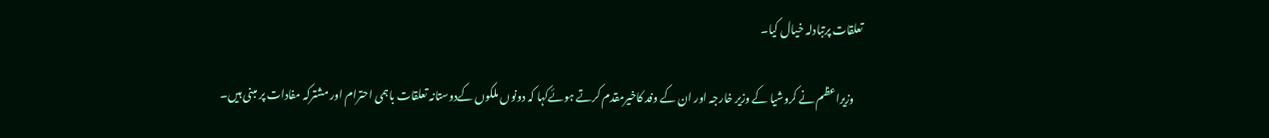تعلقات پرتبادلہ خیال کیا۔

    وزیراعظم نے کروشیا کے وزیر خارجہ اور ان کے وفد کاخیرمقدم کرتے ہوئےکہا کہ دونوں ملکوں کےدوستانہ تعلقات باہمی احترام اور مشترکہ مفادات پر مبنی ہیں۔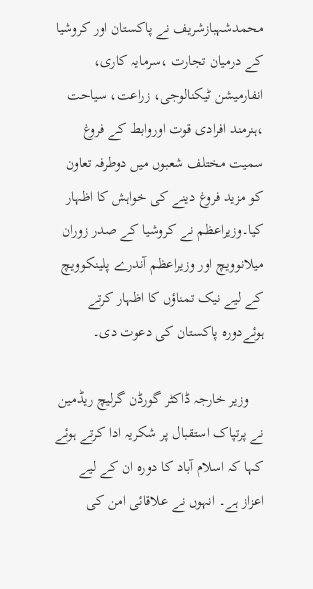محمدشہبازشریف نے پاکستان اور کروشیا کے درمیان تجارت ،سرمایہ کاری، انفارمیشن ٹیکنالوجی، زراعت، سیاحت ،ہنرمند افرادی قوت اوروابط کے فروغ سمیت مختلف شعبوں میں دوطرفہ تعاون کو مزید فروغ دینے کی خواہش کا اظہار کیا۔وزیراعظم نے کروشیا کے صدر زوران میلانوویچ اور وزیراعظم آندرے پلینکوویچ کے لیے نیک تمناؤں کا اظہار کرتے ہوئےدورہ پاکستان کی دعوت دی۔

    وزیر خارجہ ڈاکٹر گورڈن گرلیچ ریڈمین نے پرتپاک استقبال پر شکریہ ادا کرتے ہوئے کہا کہ اسلام آباد کا دورہ ان کے لیے اعزاز ہے۔ انہوں نے علاقائی امن کی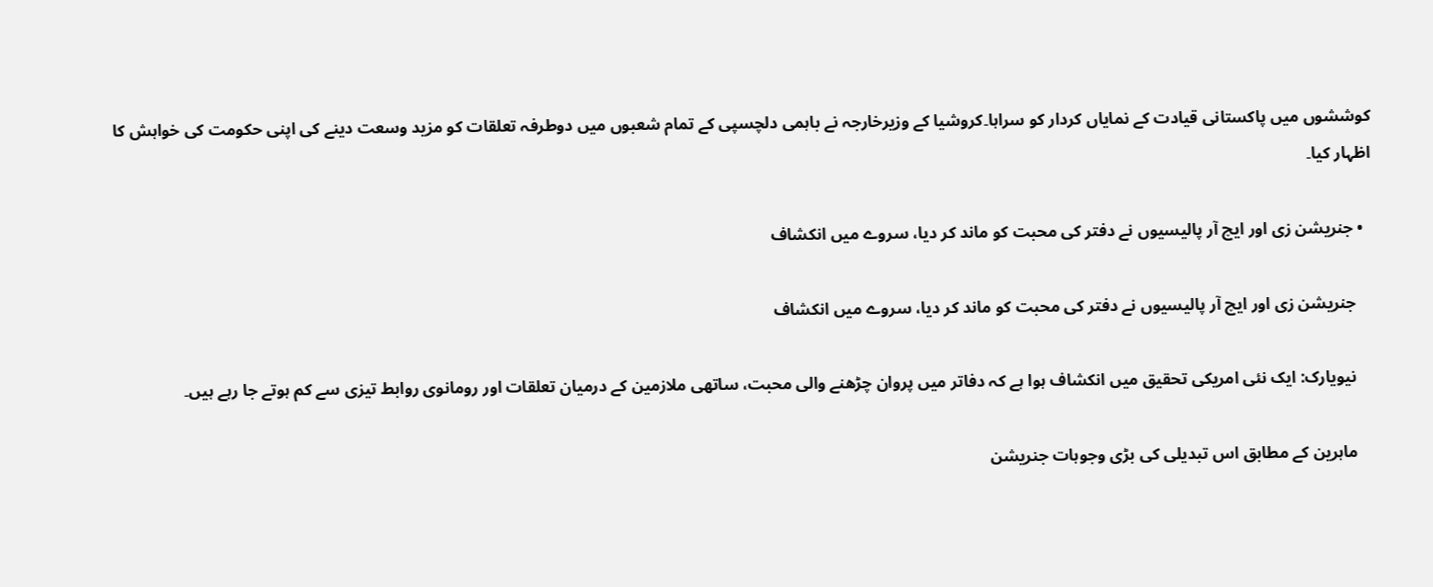کوششوں میں پاکستانی قیادت کے نمایاں کردار کو سراہا۔کروشیا کے وزیرخارجہ نے باہمی دلچسپی کے تمام شعبوں میں دوطرفہ تعلقات کو مزید وسعت دینے کی اپنی حکومت کی خواہش کا اظہار کیا۔

  • جنریشن زی اور ایچ آر پالیسیوں نے دفتر کی محبت کو ماند کر دیا، سروے میں انکشاف

    جنریشن زی اور ایچ آر پالیسیوں نے دفتر کی محبت کو ماند کر دیا، سروے میں انکشاف

    نیویارک: ایک نئی امریکی تحقیق میں انکشاف ہوا ہے کہ دفاتر میں پروان چڑھنے والی محبت، ساتھی ملازمین کے درمیان تعلقات اور رومانوی روابط تیزی سے کم ہوتے جا رہے ہیں۔

    ماہرین کے مطابق اس تبدیلی کی بڑی وجوہات جنریشن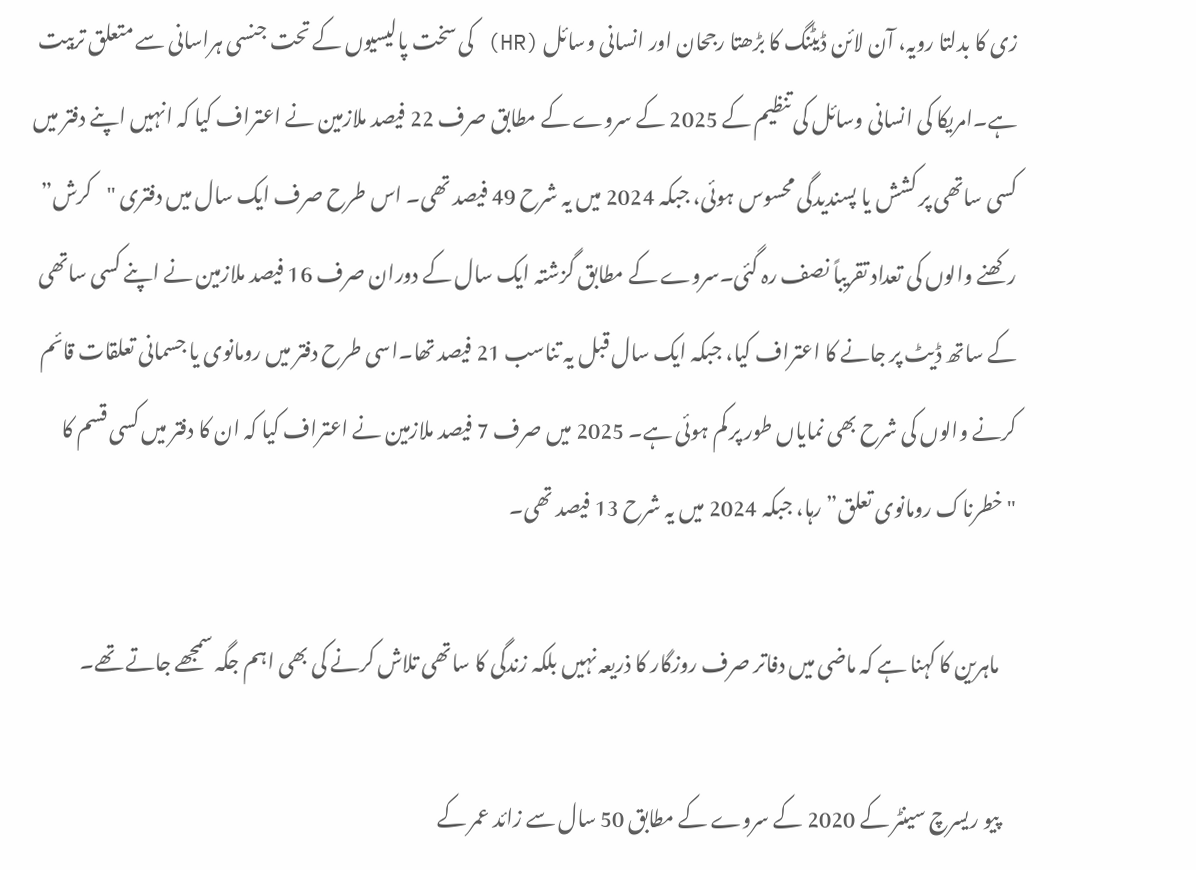زی کا بدلتا رویہ، آن لائن ڈیٹنگ کا بڑھتا رجحان اور انسانی وسائل (HR) کی سخت پالیسیوں کے تحت جنسی ہراسانی سے متعلق تربیت ہے۔امریکا کی انسانی وسائل کی تنظیم کے 2025 کے سروے کے مطابق صرف 22 فیصد ملازمین نے اعتراف کیا کہ انہیں اپنے دفتر میں کسی ساتھی پر کشش یا پسندیدگی محسوس ہوئی، جبکہ 2024 میں یہ شرح 49 فیصد تھی۔ اس طرح صرف ایک سال میں دفتری "کرش” رکھنے والوں کی تعداد تقریباً نصف رہ گئی۔سروے کے مطابق گزشتہ ایک سال کے دوران صرف 16 فیصد ملازمین نے اپنے کسی ساتھی کے ساتھ ڈیٹ پر جانے کا اعتراف کیا، جبکہ ایک سال قبل یہ تناسب 21 فیصد تھا۔اسی طرح دفتر میں رومانوی یا جسمانی تعلقات قائم کرنے والوں کی شرح بھی نمایاں طور پر کم ہوئی ہے۔ 2025 میں صرف 7 فیصد ملازمین نے اعتراف کیا کہ ان کا دفتر میں کسی قسم کا "خطرناک رومانوی تعلق” رہا، جبکہ 2024 میں یہ شرح 13 فیصد تھی۔

    ماہرین کا کہنا ہے کہ ماضی میں دفاتر صرف روزگار کا ذریعہ نہیں بلکہ زندگی کا ساتھی تلاش کرنے کی بھی اہم جگہ سمجھے جاتے تھے۔

    پیو ریسرچ سینٹر کے 2020 کے سروے کے مطابق 50 سال سے زائد عمر کے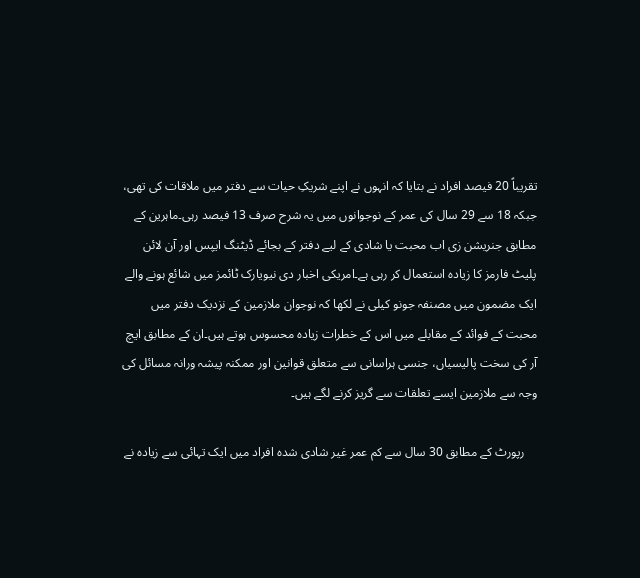تقریباً 20 فیصد افراد نے بتایا کہ انہوں نے اپنے شریکِ حیات سے دفتر میں ملاقات کی تھی، جبکہ 18 سے 29 سال کی عمر کے نوجوانوں میں یہ شرح صرف 13 فیصد رہی۔ماہرین کے مطابق جنریشن زی اب محبت یا شادی کے لیے دفتر کے بجائے ڈیٹنگ ایپس اور آن لائن پلیٹ فارمز کا زیادہ استعمال کر رہی ہے۔امریکی اخبار دی نیویارک ٹائمز میں شائع ہونے والے ایک مضمون میں مصنفہ جونو کیلی نے لکھا کہ نوجوان ملازمین کے نزدیک دفتر میں محبت کے فوائد کے مقابلے میں اس کے خطرات زیادہ محسوس ہوتے ہیں۔ان کے مطابق ایچ آر کی سخت پالیسیاں، جنسی ہراسانی سے متعلق قوانین اور ممکنہ پیشہ ورانہ مسائل کی وجہ سے ملازمین ایسے تعلقات سے گریز کرنے لگے ہیں۔

    رپورٹ کے مطابق 30 سال سے کم عمر غیر شادی شدہ افراد میں ایک تہائی سے زیادہ نے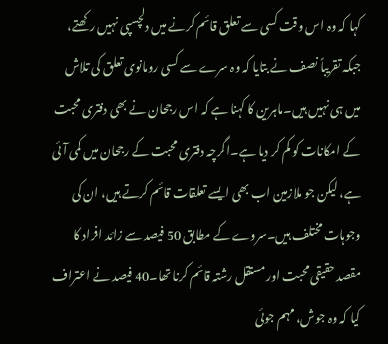کہا کہ وہ اس وقت کسی سے تعلق قائم کرنے میں دلچسپی نہیں رکھتے، جبکہ تقریباً نصف نے بتایا کہ وہ سرے سے کسی رومانوی تعلق کی تلاش میں ہی نہیں ہیں۔ماہرین کا کہنا ہے کہ اس رجحان نے بھی دفتری محبت کے امکانات کو کم کر دیا ہے۔اگرچہ دفتری محبت کے رجحان میں کمی آئی ہے، لیکن جو ملازمین اب بھی ایسے تعلقات قائم کرتے ہیں، ان کی وجوہات مختلف ہیں۔سروے کے مطابق 50 فیصد سے زائد افراد کا مقصد حقیقی محبت اور مستقل رشتہ قائم کرنا تھا۔40 فیصد نے اعتراف کیا کہ وہ جوش، مہم جوئی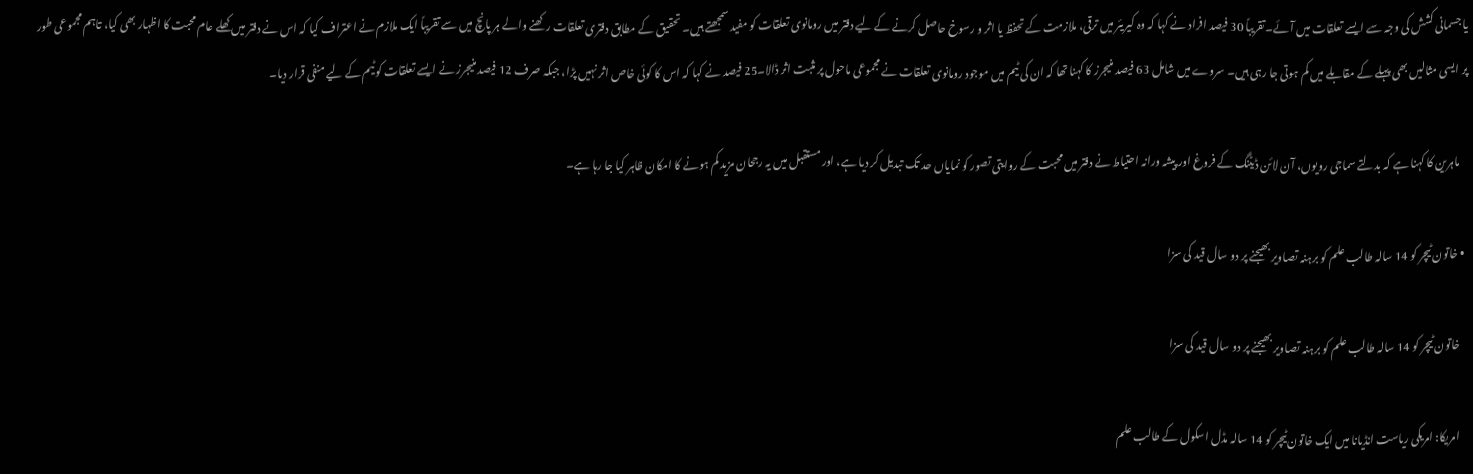یا جسمانی کشش کی وجہ سے ایسے تعلقات میں آئے۔تقریباً 30 فیصد افراد نے کہا کہ وہ کیریئر میں ترقی، ملازمت کے تحفظ یا اثر و رسوخ حاصل کرنے کے لیے دفتر میں رومانوی تعلقات کو مفید سمجھتے ہیں۔ تحقیق کے مطابق دفتری تعلقات رکھنے والے ہر پانچ میں سے تقریباً ایک ملازم نے اعتراف کیا کہ اس نے دفتر میں کھلے عام محبت کا اظہار بھی کیا، تاہم مجموعی طور پر ایسی مثالیں بھی پہلے کے مقابلے میں کم ہوتی جا رہی ہیں۔ سروے میں شامل 63 فیصد منیجرز کا کہنا تھا کہ ان کی ٹیم میں موجود رومانوی تعلقات نے مجموعی ماحول پر مثبت اثر ڈالا۔25 فیصد نے کہا کہ اس کا کوئی خاص اثر نہیں پڑا، جبکہ صرف 12 فیصد منیجرز نے ایسے تعلقات کو ٹیم کے لیے منفی قرار دیا۔

    ماہرین کا کہنا ہے کہ بدلتے سماجی رویوں، آن لائن ڈیٹنگ کے فروغ اور پیشہ ورانہ احتیاط نے دفتر میں محبت کے روایتی تصور کو نمایاں حد تک تبدیل کر دیا ہے، اور مستقبل میں یہ رجحان مزید کم ہونے کا امکان ظاہر کیا جا رہا ہے۔

  • خاتون ٹیچر کو 14 سالہ طالب علم کو برہنہ تصاویر بھیجنے پر دو سال قید کی سزا

    خاتون ٹیچر کو 14 سالہ طالب علم کو برہنہ تصاویر بھیجنے پر دو سال قید کی سزا

    امریکا: امریکی ریاست انڈیانا میں ایک خاتون ٹیچر کو 14 سالہ مڈل اسکول کے طالب علم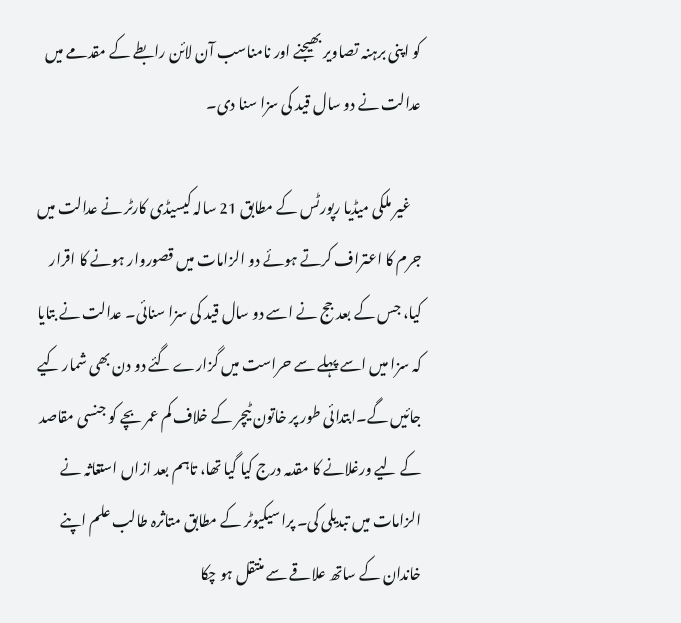کو اپنی برہنہ تصاویر بھیجنے اور نامناسب آن لائن رابطے کے مقدمے میں عدالت نے دو سال قید کی سزا سنا دی۔

    غیر ملکی میڈیا رپورٹس کے مطابق 21 سالہ کیسیڈی کارٹر نے عدالت میں جرم کا اعتراف کرتے ہوئے دو الزامات میں قصوروار ہونے کا اقرار کیا، جس کے بعد جج نے اسے دو سال قید کی سزا سنائی۔ عدالت نے بتایا کہ سزا میں اسے پہلے سے حراست میں گزارے گئے دو دن بھی شمار کیے جائیں گے۔ابتدائی طور پر خاتون ٹیچر کے خلاف کم عمر بچے کو جنسی مقاصد کے لیے ورغلانے کا مقدمہ درج کیا گیا تھا، تاہم بعد ازاں استغاثہ نے الزامات میں تبدیلی کی۔ پراسیکیوٹر کے مطابق متاثرہ طالب علم اپنے خاندان کے ساتھ علاقے سے منتقل ہو چکا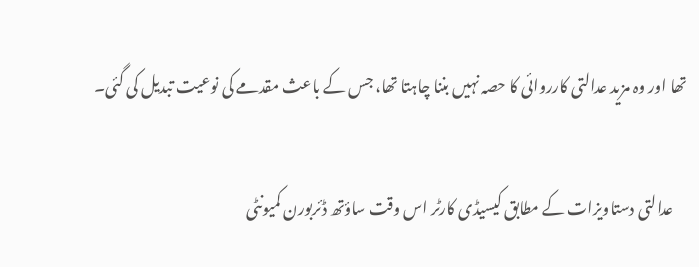تھا اور وہ مزید عدالتی کارروائی کا حصہ نہیں بننا چاہتا تھا، جس کے باعث مقدمے کی نوعیت تبدیل کی گئی۔

    عدالتی دستاویزات کے مطابق کیسیڈی کارٹر اس وقت ساؤتھ ڈئربورن کمیونٹی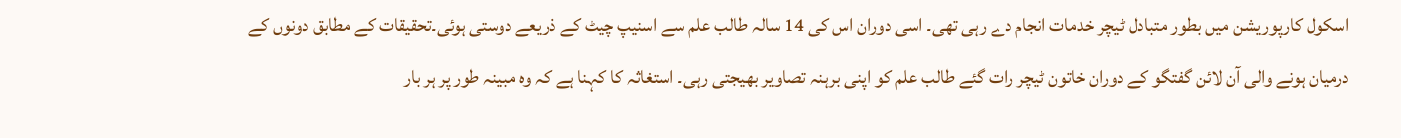اسکول کارپوریشن میں بطور متبادل ٹیچر خدمات انجام دے رہی تھی۔ اسی دوران اس کی 14 سالہ طالب علم سے اسنیپ چیٹ کے ذریعے دوستی ہوئی۔تحقیقات کے مطابق دونوں کے درمیان ہونے والی آن لائن گفتگو کے دوران خاتون ٹیچر رات گئے طالب علم کو اپنی برہنہ تصاویر بھیجتی رہی۔ استغاثہ کا کہنا ہے کہ وہ مبینہ طور پر ہر بار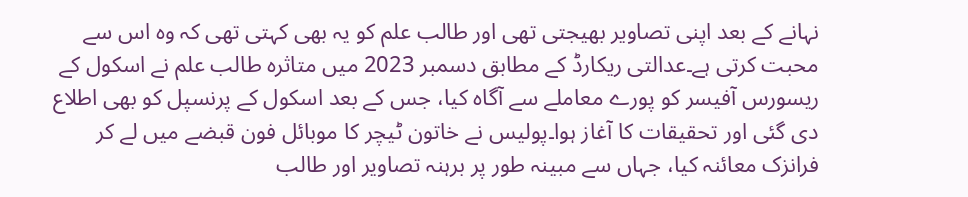نہانے کے بعد اپنی تصاویر بھیجتی تھی اور طالب علم کو یہ بھی کہتی تھی کہ وہ اس سے محبت کرتی ہے۔عدالتی ریکارڈ کے مطابق دسمبر 2023 میں متاثرہ طالب علم نے اسکول کے ریسورس آفیسر کو پورے معاملے سے آگاہ کیا، جس کے بعد اسکول کے پرنسپل کو بھی اطلاع دی گئی اور تحقیقات کا آغاز ہوا۔پولیس نے خاتون ٹیچر کا موبائل فون قبضے میں لے کر فرانزک معائنہ کیا، جہاں سے مبینہ طور پر برہنہ تصاویر اور طالب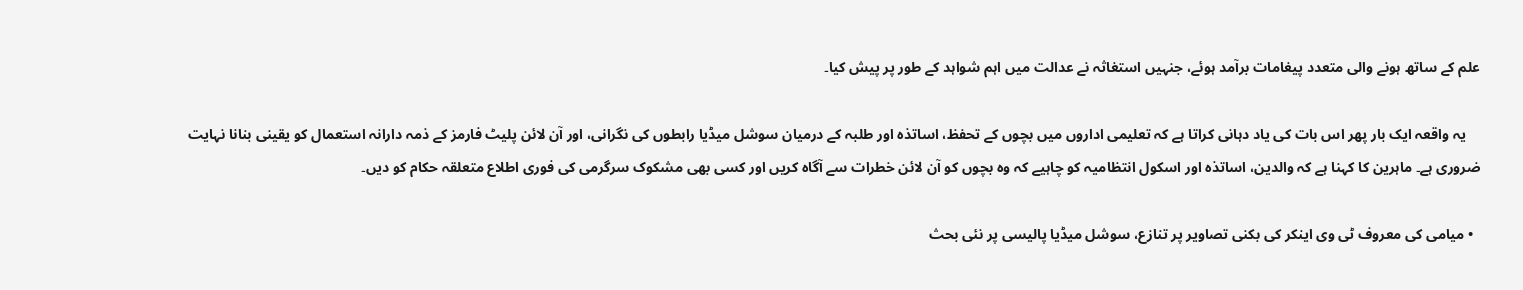علم کے ساتھ ہونے والی متعدد پیغامات برآمد ہوئے، جنہیں استغاثہ نے عدالت میں اہم شواہد کے طور پر پیش کیا۔

    یہ واقعہ ایک بار پھر اس بات کی یاد دہانی کراتا ہے کہ تعلیمی اداروں میں بچوں کے تحفظ، اساتذہ اور طلبہ کے درمیان سوشل میڈیا رابطوں کی نگرانی، اور آن لائن پلیٹ فارمز کے ذمہ دارانہ استعمال کو یقینی بنانا نہایت ضروری ہے۔ ماہرین کا کہنا ہے کہ والدین، اساتذہ اور اسکول انتظامیہ کو چاہیے کہ وہ بچوں کو آن لائن خطرات سے آگاہ کریں اور کسی بھی مشکوک سرگرمی کی فوری اطلاع متعلقہ حکام کو دیں۔

  • میامی کی معروف ٹی وی اینکر کی بکنی تصاویر پر تنازع، سوشل میڈیا پالیسی پر نئی بحث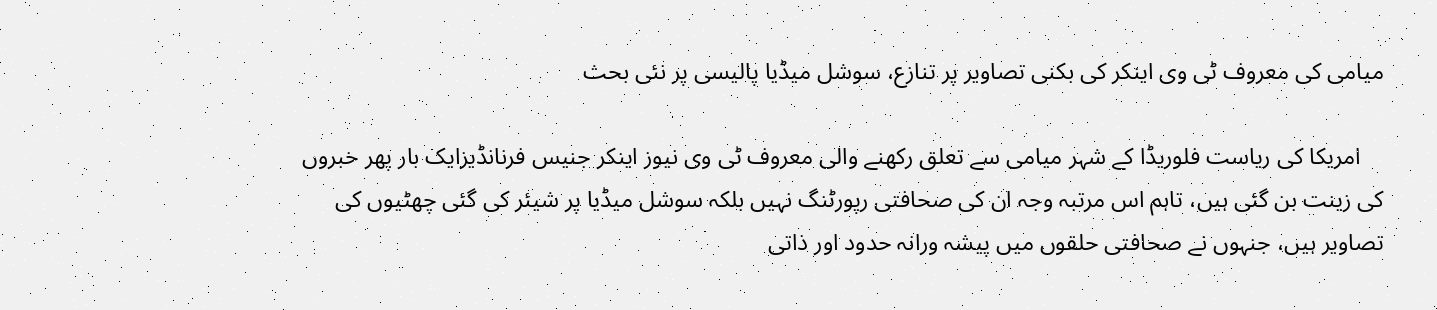میامی کی معروف ٹی وی اینکر کی بکنی تصاویر پر تنازع، سوشل میڈیا پالیسی پر نئی بحث

    امریکا کی ریاست فلوریڈا کے شہر میامی سے تعلق رکھنے والی معروف ٹی وی نیوز اینکر جنیس فرنانڈیزایک بار پھر خبروں کی زینت بن گئی ہیں، تاہم اس مرتبہ وجہ ان کی صحافتی رپورٹنگ نہیں بلکہ سوشل میڈیا پر شیئر کی گئی چھٹیوں کی تصاویر ہیں، جنہوں نے صحافتی حلقوں میں پیشہ ورانہ حدود اور ذاتی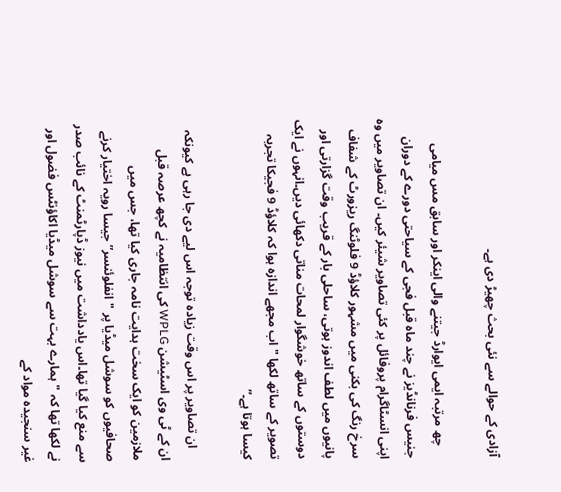آزادی کے حوالے سے نئی بحث چھیڑ دی ہے۔

    چھ مرتبہ ایمی ایوارڈ جیتنے والی اینکر اور سابق مس میامی جنیس فرنانڈیز نے چند ماہ قبل فجی کے سیاحتی دورے کے دوران اپنی انسٹاگرام پروفائل پر کئی تصاویر شیئر کیں۔ ان تصاویر میں وہ سرخ رنگ کی بکنی میں مشہور کلاؤڈ 9 فلوٹنگ ریزورٹ کے شفاف پانیوں میں لطف اندوز ہوتی، ساحلی بار کے قریب وقت گزارتی اور دوستوں کے ساتھ خوشگوار لمحات مناتی دکھائی دیں۔انہوں نے ایک تصویر کے ساتھ لکھا "اب مجھے اندازہ ہوا کہ کلاؤڈ 9 فجیکا تجربہ کیسا ہوتا ہے۔”

    ان تصاویر پر اس وقت زیادہ توجہ اس لیے دی جا رہی ہے کیونکہ ان کے ٹی وی اسٹیشن WPLG کی انتظامیہ نے کچھ عرصہ قبل ملازمین کو ایک سخت ہدایت نامہ جاری کیا تھا، جس میں صحافیوں کو سوشل میڈیا پر "انفلوئنسر” جیسا رویہ اختیار کرنے سے منع کیا گیا تھا۔اس یادداشت میں نیوز ڈپارٹمنٹ کے نائب صدر نے لکھا تھا کہ "ہمارے بہت سے سوشل میڈیا اکاؤنٹس فضول اور غیر سنجیدہ مواد کے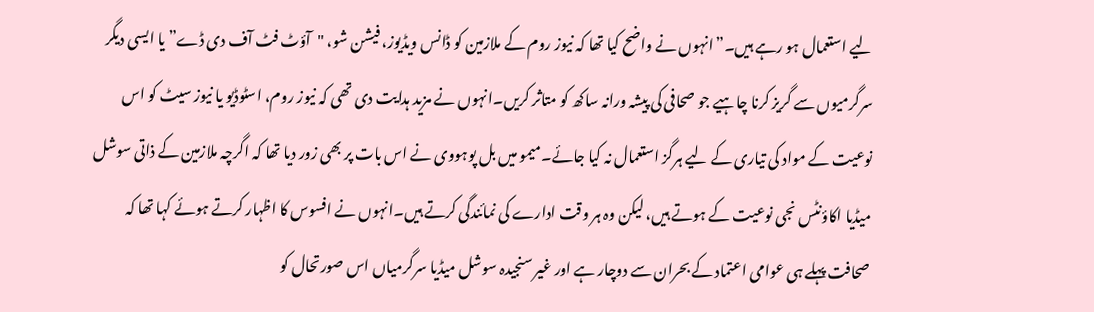لیے استعمال ہو رہے ہیں۔”انہوں نے واضح کیا تھا کہ نیوز روم کے ملازمین کو ڈانس ویڈیوز، فیشن شو، "آؤٹ فٹ آف دی ڈے” یا ایسی دیگر سرگرمیوں سے گریز کرنا چاہیے جو صحافی کی پیشہ ورانہ ساکھ کو متاثر کریں۔انہوں نے مزید ہدایت دی تھی کہ نیوز روم، اسٹوڈیو یا نیوز سیٹ کو اس نوعیت کے مواد کی تیاری کے لیے ہرگز استعمال نہ کیا جائے۔میمو میں بل پوہووی نے اس بات پر بھی زور دیا تھا کہ اگرچہ ملازمین کے ذاتی سوشل میڈیا اکاؤنٹس نجی نوعیت کے ہوتے ہیں، لیکن وہ ہر وقت ادارے کی نمائندگی کرتے ہیں۔انہوں نے افسوس کا اظہار کرتے ہوئے کہا تھا کہ صحافت پہلے ہی عوامی اعتماد کے بحران سے دوچار ہے اور غیر سنجیدہ سوشل میڈیا سرگرمیاں اس صورتحال کو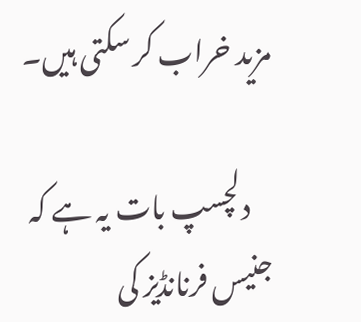مزید خراب کر سکتی ہیں۔

    دلچسپ بات یہ ہے کہ جنیس فرنانڈیز کی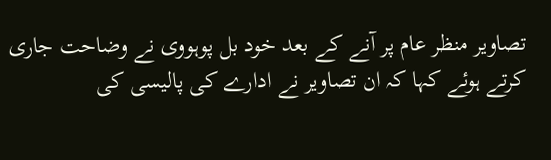تصاویر منظر عام پر آنے کے بعد خود بل پوہووی نے وضاحت جاری کرتے ہوئے کہا کہ ان تصاویر نے ادارے کی پالیسی کی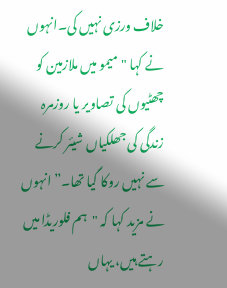خلاف ورزی نہیں کی۔انہوں نے کہا "میمو میں ملازمین کو چھٹیوں کی تصاویر یا روزمرہ زندگی کی جھلکیاں شیئر کرنے سے نہیں روکا گیا تھا۔”انہوں نے مزید کہا کہ "ہم فلوریڈا میں رہتے ہیں، یہاں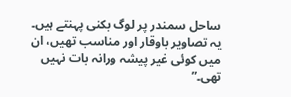ساحل سمندر پر لوگ بکنی پہنتے ہیں۔ یہ تصاویر باوقار اور مناسب تھیں، ان میں کوئی غیر پیشہ ورانہ بات نہیں تھی۔”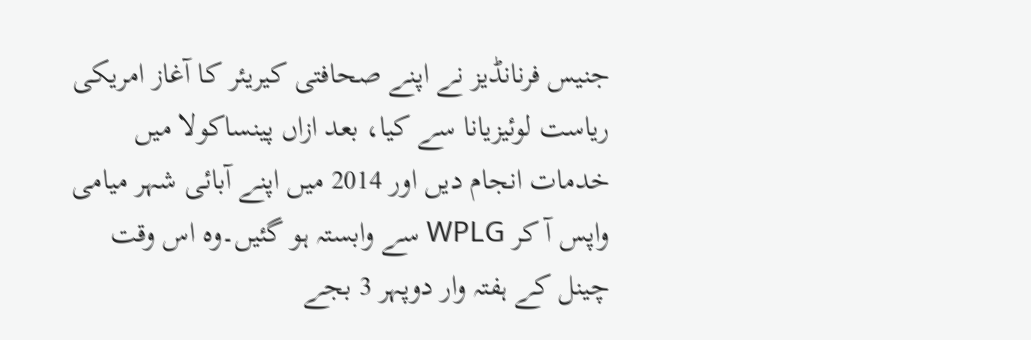جنیس فرنانڈیز نے اپنے صحافتی کیریئر کا آغاز امریکی ریاست لوئیزیانا سے کیا، بعد ازاں پینساکولا میں خدمات انجام دیں اور 2014 میں اپنے آبائی شہر میامی واپس آ کر WPLG سے وابستہ ہو گئیں۔وہ اس وقت چینل کے ہفتہ وار دوپہر 3 بجے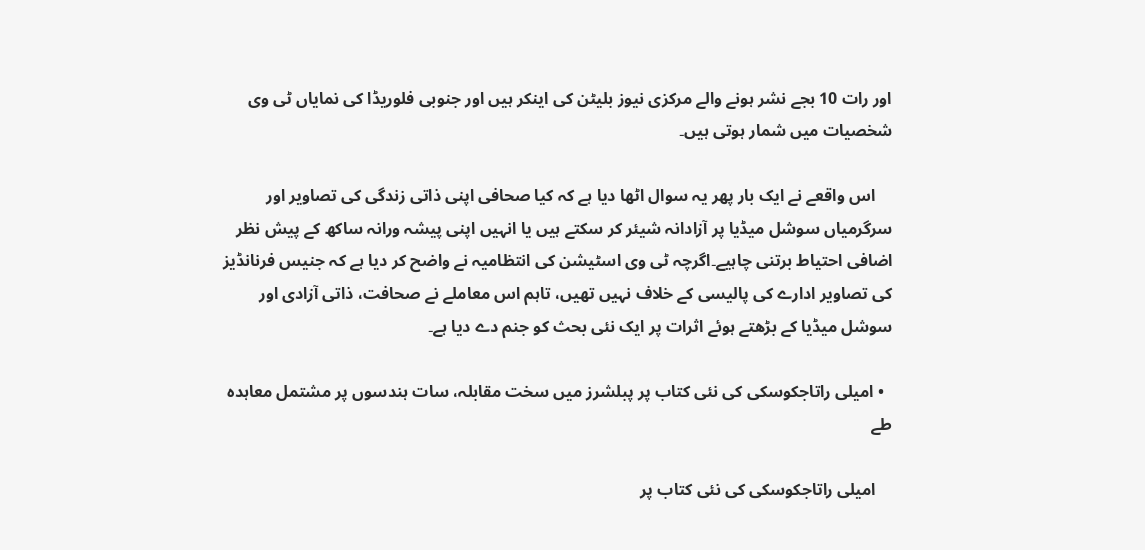اور رات 10 بجے نشر ہونے والے مرکزی نیوز بلیٹن کی اینکر ہیں اور جنوبی فلوریڈا کی نمایاں ٹی وی شخصیات میں شمار ہوتی ہیں۔

    اس واقعے نے ایک بار پھر یہ سوال اٹھا دیا ہے کہ کیا صحافی اپنی ذاتی زندگی کی تصاویر اور سرگرمیاں سوشل میڈیا پر آزادانہ شیئر کر سکتے ہیں یا انہیں اپنی پیشہ ورانہ ساکھ کے پیش نظر اضافی احتیاط برتنی چاہیے۔اگرچہ ٹی وی اسٹیشن کی انتظامیہ نے واضح کر دیا ہے کہ جنیس فرنانڈیز کی تصاویر ادارے کی پالیسی کے خلاف نہیں تھیں، تاہم اس معاملے نے صحافت، ذاتی آزادی اور سوشل میڈیا کے بڑھتے ہوئے اثرات پر ایک نئی بحث کو جنم دے دیا ہے۔

  • امیلی راتاجکوسکی کی نئی کتاب پر پبلشرز میں سخت مقابلہ، سات ہندسوں پر مشتمل معاہدہ طے

    امیلی راتاجکوسکی کی نئی کتاب پر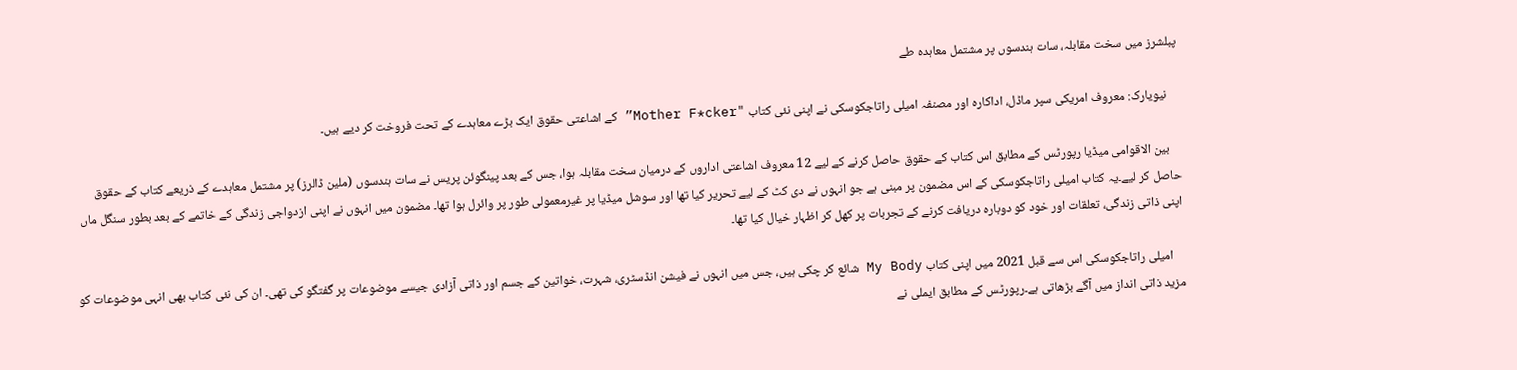پبلشرز میں سخت مقابلہ، سات ہندسوں پر مشتمل معاہدہ طے

    نیویارک: معروف امریکی سپر ماڈل، اداکارہ اور مصنفہ امیلی راتاجکوسکی نے اپنی نئی کتاب "Mother F*cker” کے اشاعتی حقوق ایک بڑے معاہدے کے تحت فروخت کر دیے ہیں۔

    بین الاقوامی میڈیا رپورٹس کے مطابق اس کتاب کے حقوق حاصل کرنے کے لیے 12 معروف اشاعتی اداروں کے درمیان سخت مقابلہ ہوا، جس کے بعد پینگوئن پریس نے سات ہندسوں (ملین ڈالرز) پر مشتمل معاہدے کے ذریعے کتاب کے حقوق حاصل کر لیے۔یہ کتاب امیلی راتاجکوسکی کے اس مضمون پر مبنی ہے جو انہوں نے دی کٹ کے لیے تحریر کیا تھا اور سوشل میڈیا پر غیرمعمولی طور پر وائرل ہوا تھا۔ مضمون میں انہوں نے اپنی ازدواجی زندگی کے خاتمے کے بعد بطور سنگل ماں اپنی ذاتی زندگی، تعلقات اور خود کو دوبارہ دریافت کرنے کے تجربات پر کھل کر اظہار خیال کیا تھا۔

    امیلی راتاجکوسکی اس سے قبل 2021 میں اپنی کتاب My Body شائع کر چکی ہیں، جس میں انہوں نے فیشن انڈسٹری، شہرت، خواتین کے جسم اور ذاتی آزادی جیسے موضوعات پر گفتگو کی تھی۔ ان کی نئی کتاب بھی انہی موضوعات کو مزید ذاتی انداز میں آگے بڑھاتی ہے۔رپورٹس کے مطابق ایملی نے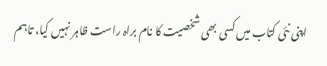اپنی نئی کتاب میں کسی بھی شخصیت کا نام براہ راست ظاہر نہیں کیا، تاہم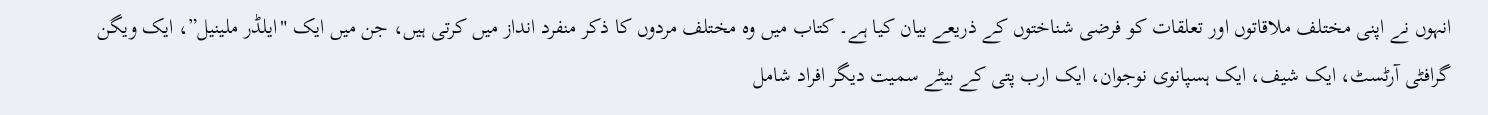انہوں نے اپنی مختلف ملاقاتوں اور تعلقات کو فرضی شناختوں کے ذریعے بیان کیا ہے۔ کتاب میں وہ مختلف مردوں کا ذکر منفرد انداز میں کرتی ہیں، جن میں ایک "ایلڈر ملینیل”، ایک ویگن گرافٹی آرٹسٹ، ایک شیف، ایک ہسپانوی نوجوان، ایک ارب پتی کے بیٹے سمیت دیگر افراد شامل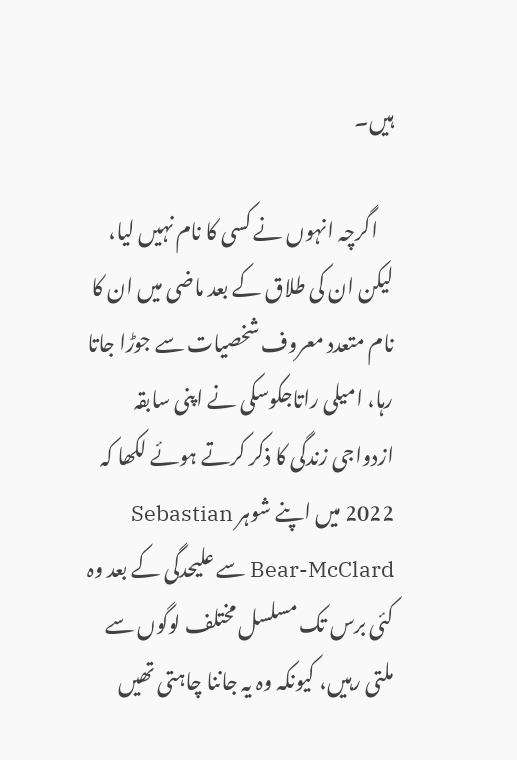ہیں۔

    اگرچہ انہوں نے کسی کا نام نہیں لیا، لیکن ان کی طلاق کے بعد ماضی میں ان کا نام متعدد معروف شخصیات سے جوڑا جاتا رہا، امیلی راتاجکوسکی نے اپنی سابقہ ازدواجی زندگی کا ذکر کرتے ہوئے لکھا کہ 2022 میں اپنے شوہر Sebastian Bear-McClard سے علیحدگی کے بعد وہ کئی برس تک مسلسل مختلف لوگوں سے ملتی رہیں، کیونکہ وہ یہ جاننا چاہتی تھیں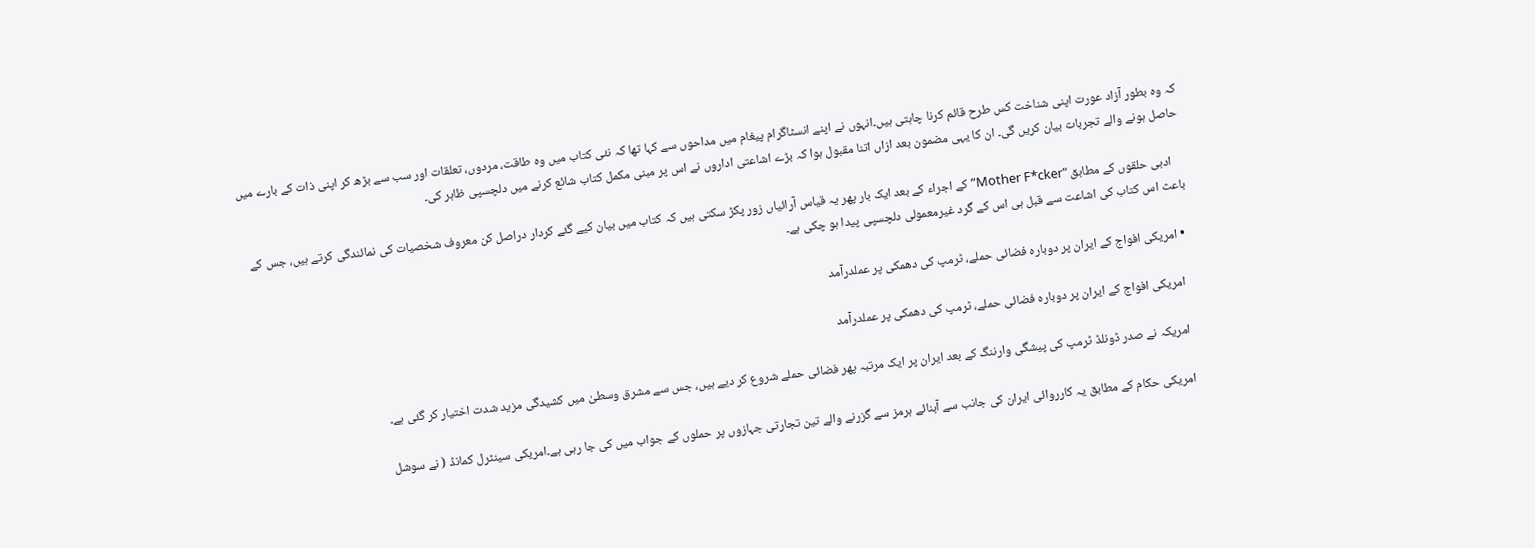کہ وہ بطور آزاد عورت اپنی شناخت کس طرح قائم کرنا چاہتی ہیں۔انہوں نے اپنے انسٹاگرام پیغام میں مداحوں سے کہا تھا کہ نئی کتاب میں وہ طاقت، مردوں، تعلقات اور سب سے بڑھ کر اپنی ذات کے بارے میں حاصل ہونے والے تجربات بیان کریں گی۔ ان کا یہی مضمون بعد ازاں اتنا مقبول ہوا کہ بڑے اشاعتی اداروں نے اس پر مبنی مکمل کتاب شائع کرنے میں دلچسپی ظاہر کی۔

    ادبی حلقوں کے مطابق "Mother F*cker” کے اجراء کے بعد ایک بار پھر یہ قیاس آرائیاں زور پکڑ سکتی ہیں کہ کتاب میں بیان کیے گئے کردار دراصل کن معروف شخصیات کی نمائندگی کرتے ہیں، جس کے باعث اس کتاب کی اشاعت سے قبل ہی اس کے گرد غیرمعمولی دلچسپی پیدا ہو چکی ہے۔

  • امریکی افواج کے ایران پر دوبارہ فضائی حملے، ٹرمپ کی دھمکی پر عملدرآمد

    امریکی افواج کے ایران پر دوبارہ فضائی حملے، ٹرمپ کی دھمکی پر عملدرآمد

    امریکہ نے صدر ڈونلڈ ٹرمپ کی پیشگی وارننگ کے بعد ایران پر ایک مرتبہ پھر فضائی حملے شروع کر دیے ہیں، جس سے مشرق وسطیٰ میں کشیدگی مزید شدت اختیار کر گئی ہے۔

    امریکی حکام کے مطابق یہ کارروائی ایران کی جانب سے آبنائے ہرمز سے گزرنے والے تین تجارتی جہازوں پر حملوں کے جواب میں کی جا رہی ہے۔امریکی سینٹرل کمانڈ ( نے سوشل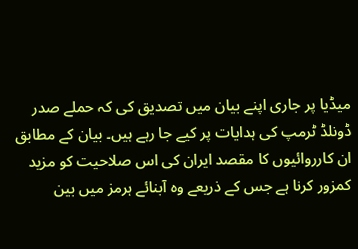میڈیا پر جاری اپنے بیان میں تصدیق کی کہ حملے صدر ڈونلڈ ٹرمپ کی ہدایات پر کیے جا رہے ہیں۔ بیان کے مطابق ان کارروائیوں کا مقصد ایران کی اس صلاحیت کو مزید کمزور کرنا ہے جس کے ذریعے وہ آبنائے ہرمز میں بین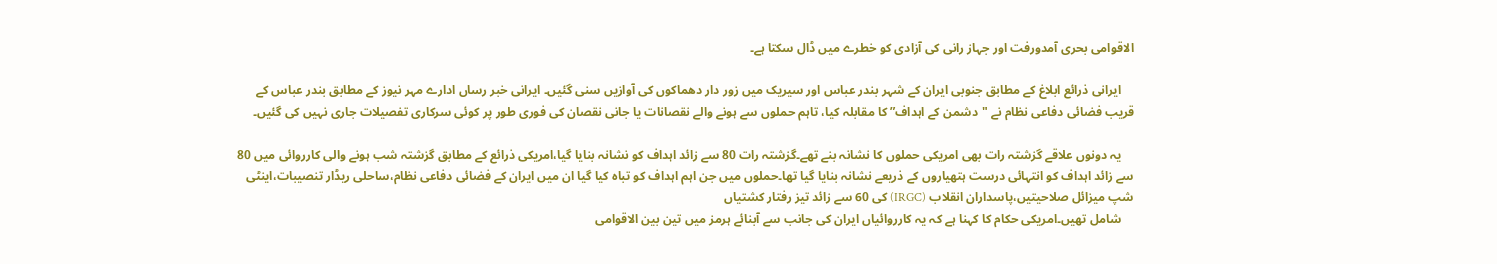الاقوامی بحری آمدورفت اور جہاز رانی کی آزادی کو خطرے میں ڈال سکتا ہے۔

    ایرانی ذرائع ابلاغ کے مطابق جنوبی ایران کے شہر بندر عباس اور سیریک میں زور دار دھماکوں کی آوازیں سنی گئیں۔ ایرانی خبر رساں ادارے مہر نیوز کے مطابق بندر عباس کے قریب فضائی دفاعی نظام نے "دشمن کے اہداف” کا مقابلہ کیا، تاہم حملوں سے ہونے والے نقصانات یا جانی نقصان کی فوری طور پر کوئی سرکاری تفصیلات جاری نہیں کی گئیں۔

    یہ دونوں علاقے گزشتہ رات بھی امریکی حملوں کا نشانہ بنے تھے۔گزشتہ رات 80 سے زائد اہداف کو نشانہ بنایا گیا،امریکی ذرائع کے مطابق گزشتہ شب ہونے والی کارروائی میں 80 سے زائد اہداف کو انتہائی درست ہتھیاروں کے ذریعے نشانہ بنایا گیا تھا۔حملوں میں جن اہم اہداف کو تباہ کیا گیا ان میں ایران کے فضائی دفاعی نظام،ساحلی ریڈار تنصیبات،اینٹی شپ میزائل صلاحیتیں،پاسداران انقلاب (IRGC) کی 60 سے زائد تیز رفتار کشتیاں
    شامل تھیں۔امریکی حکام کا کہنا ہے کہ یہ کارروائیاں ایران کی جانب سے آبنائے ہرمز میں تین بین الاقوامی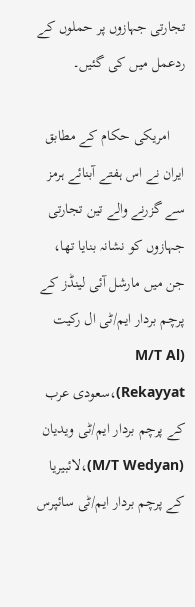تجارتی جہازوں پر حملوں کے ردعمل میں کی گئیں۔

    امریکی حکام کے مطابق ایران نے اس ہفتے آبنائے ہرمز سے گزرنے والے تین تجارتی جہازوں کو نشانہ بنایا تھا، جن میں مارشل آئی لینڈز کے پرچم بردار ایم/ٹی ال رکیت (M/T Al Rekayyat)،سعودی عرب کے پرچم بردار ایم/ٹی ویدیان (M/T Wedyan)،لائبیریا کے پرچم بردار ایم/ٹی سائپرس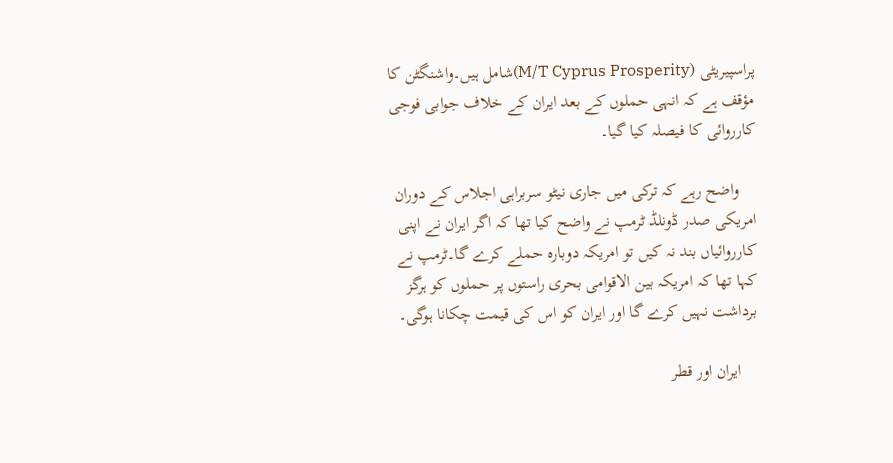پراسپیریٹی (M/T Cyprus Prosperity)شامل ہیں۔واشنگٹن کا مؤقف ہے کہ انہی حملوں کے بعد ایران کے خلاف جوابی فوجی کارروائی کا فیصلہ کیا گیا۔

    واضح رہے کہ ترکی میں جاری نیٹو سربراہی اجلاس کے دوران امریکی صدر ڈونلڈ ٹرمپ نے واضح کیا تھا کہ اگر ایران نے اپنی کارروائیاں بند نہ کیں تو امریکہ دوبارہ حملے کرے گا۔ٹرمپ نے کہا تھا کہ امریکہ بین الاقوامی بحری راستوں پر حملوں کو ہرگز برداشت نہیں کرے گا اور ایران کو اس کی قیمت چکانا ہوگی۔

    ایران اور قطر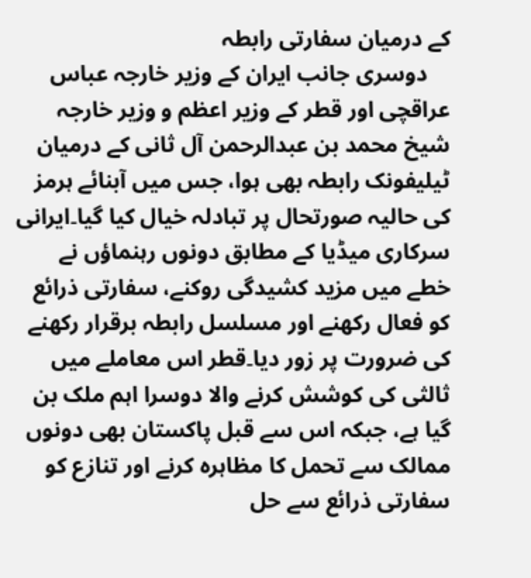کے درمیان سفارتی رابطہ
    دوسری جانب ایران کے وزیر خارجہ عباس عراقچی اور قطر کے وزیر اعظم و وزیر خارجہ شیخ محمد بن عبدالرحمن آل ثانی کے درمیان ٹیلیفونک رابطہ بھی ہوا، جس میں آبنائے ہرمز کی حالیہ صورتحال پر تبادلہ خیال کیا گیا۔ایرانی سرکاری میڈیا کے مطابق دونوں رہنماؤں نے خطے میں مزید کشیدگی روکنے، سفارتی ذرائع کو فعال رکھنے اور مسلسل رابطہ برقرار رکھنے کی ضرورت پر زور دیا۔قطر اس معاملے میں ثالثی کی کوشش کرنے والا دوسرا اہم ملک بن گیا ہے، جبکہ اس سے قبل پاکستان بھی دونوں ممالک سے تحمل کا مظاہرہ کرنے اور تنازع کو سفارتی ذرائع سے حل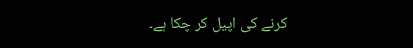کرنے کی اپیل کر چکا ہے۔